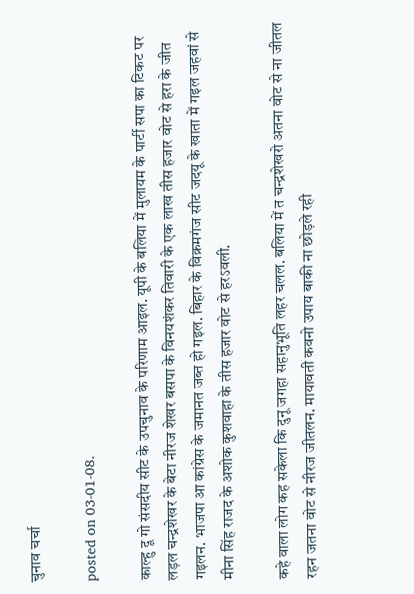चुनाव चर्चा

posted on 03-01-08.

काल्हु दू गो संसदीय सीट के उपचुनाव के परिणाम आइल. यूपी के बलिया में मुलायम के पार्टी सपा का टिकट पर लड़ल चन्द्रशेखर के बेटा नीरज शेखर बसपा के विनयशंकर तिवारी के एक लाख तीस हजार वोट से हरा के जीत गइलन. भाजपा आ कांग्रेस के जमानत जब्त हो गइल. बिहार के विक्रमगंज सीट जदयू के खाता में गइल जहवां से मीना सिंह राजद के अशोक कुशवाहा के तीस हजार वोट से हरऽवली.

कहे वाला लोग कह सकेला कि दुनू जगहा सहानुभूति लहर चलल. बलिया में त चन्द्रशेखरो अतना वोट से ना जीतल रहन जतना वोट से नीरज जीतलन. मायावती कवनो उपाय बाकी ना छोड़ले रही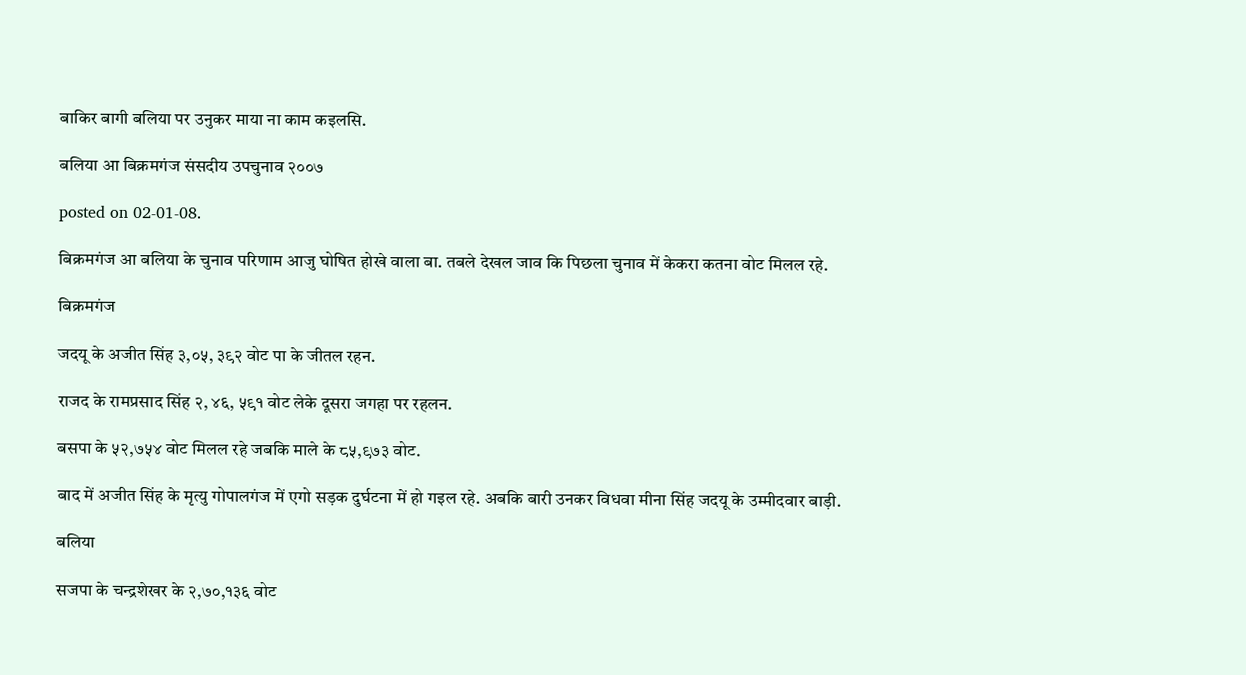बाकिर बागी बलिया पर उनुकर माया ना काम कइलसि.

बलिया आ बिक्रमगंज संसदीय उपचुनाव २००७

posted on 02-01-08.

बिक्रमगंज आ बलिया के चुनाव परिणाम आजु घोषित होखे वाला बा. तबले देखल जाव कि पिछला चुनाव में केकरा कतना वोट मिलल रहे.

बिक्रमगंज

जदयू के अजीत सिंह ३,०५, ३९२ वोट पा के जीतल रहन.

राजद के रामप्रसाद सिंह २, ४६, ५९१ वोट लेके दूसरा जगहा पर रहलन.

बसपा के ५२,७५४ वोट मिलल रहे जबकि माले के ८५,९७३ वोट.

बाद में अजीत सिंह के मृत्यु गोपालगंज में एगो सड़क दुर्घटना में हो गइल रहे. अबकि बारी उनकर विधवा मीना सिंह जदयू के उम्मीदवार बाड़ी.

बलिया

सजपा के चन्द्रशेखर के २,७०,१३६ वोट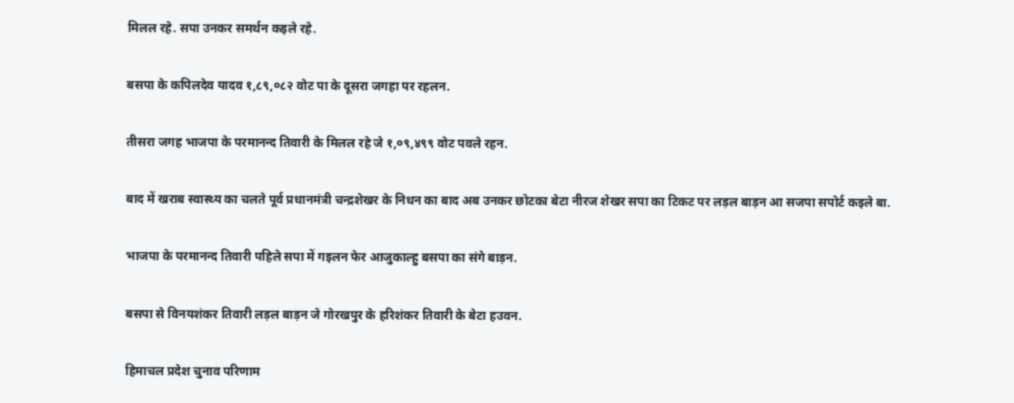मिलल रहे. सपा उनकर समर्थन कइले रहे.

बसपा के कपिलदेव यादव १,८९,०८२ वोट पा के दूसरा जगहा पर रहलन.

तीसरा जगह भाजपा के परमानन्द तिवारी के मिलल रहे जे १,०९,४९९ वोट पवले रहन.

बाद में खराब स्वास्थ्य का चलते पूर्व प्रधानमंत्री चन्द्रशेखर के निधन का बाद अब उनकर छोटका बेटा नीरज शेखर सपा का टिकट पर लड़ल बाड़न आ सजपा सपोर्ट कइले बा.

भाजपा के परमानन्द तिवारी पहिले सपा में गइलन फेर आजुकाल्हु बसपा का संगे बाड़न.

बसपा से विनयशंकर तिवारी लड़ल बाड़न जे गोरखपुर के हरिशंकर तिवारी के बेटा हउवन.

हिमाचल प्रदेश चुनाव परिणाम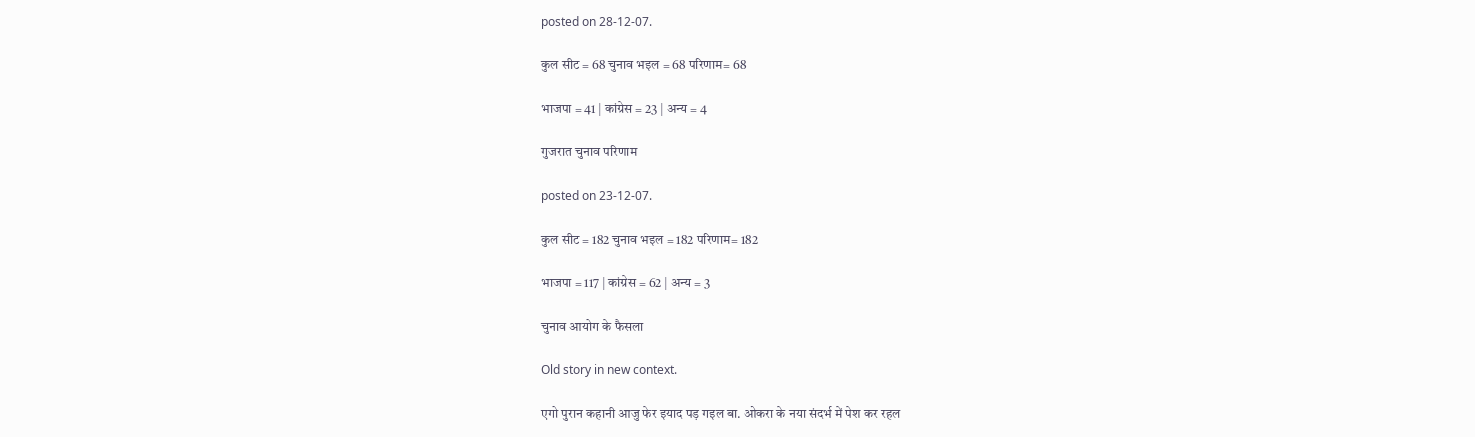posted on 28-12-07.

कुल सीट = 68 चुनाव भइल = 68 परिणाम= 68

भाजपा = 41 | कांग्रेस = 23 | अन्य = 4

गुजरात चुनाव परिणाम

posted on 23-12-07.

कुल सीट = 182 चुनाव भइल = 182 परिणाम= 182

भाजपा = 117 | कांग्रेस = 62 | अन्य = 3

चुनाव आयोग के फैसला

Old story in new context.

एगो पुरान कहानी आजु फेर इयाद पड़ गइल बा. ओकरा के नया संदर्भ में पेश कर रहल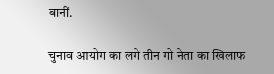बानीं.

चुनाव आयोग का लगे तीन गो नेता का खिलाफ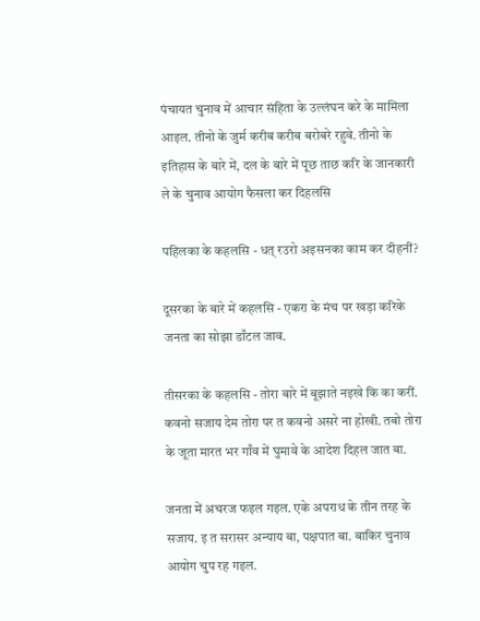पंचायत चुनाव में आचार संहिता के उल्लंघन करे के मामिला आइल. तीनो के जुर्म करीब करीब बरोबरे रहुवे. तीनो के इतिहास के बारे में, दल के बारे में पूछ ताछ करि के जानकारी ले के चुनाव आयोग फैसला कर दिहलसि

पहिलका के कहलसि - धत् रउरो अइसनका काम कर दीहनीं?

दूसरका के बारे में कहलसि - एकरा के मंच पर खड़ा करिके जनता का सोझा डाँटल जाव.

तीसरका के कहलसि - तोरा बारे में बूझाते नइखे कि का करीं. कवनो सजाय देम तोरा पर त कवनो असरे ना होखी. तबो तोरा के जूता मारत भर गाँव में घुमावे के आदेश दिहल जात बा.

जनता में अचरज फइल गइल. एके अपराध के तीन तरह के सजाय. इ त सरासर अन्याय बा, पक्षपात बा. बाकिर चुनाव आयोग चुप रह गइल.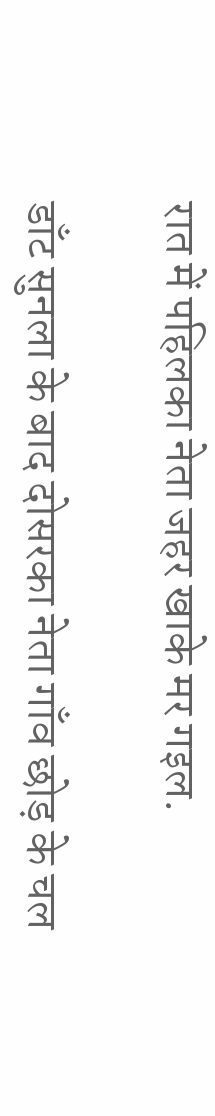रात में पहिलका नेता जहर खाके मर गइल.

डाँट सुनला के बाद दोसरका नेता गाँव छोड़ के चल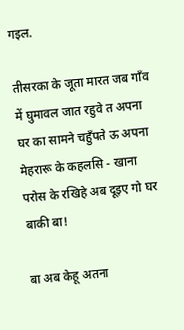गइल.

तीसरका के जूता मारत जब गाँव में घुमावल जात रहुवे त अपना घर का सामने चहुँपते ऊ अपना मेहरारू के कहलसि - खाना परोस के रखिहे अब दूइए गो घर बाकी बा!

बा अब केहू अतना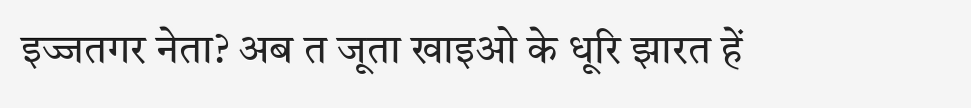इज्जतगर नेता? अब त जूता खाइओ के धूरि झारत हें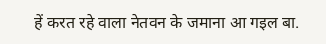हें करत रहे वाला नेतवन के जमाना आ गइल बा.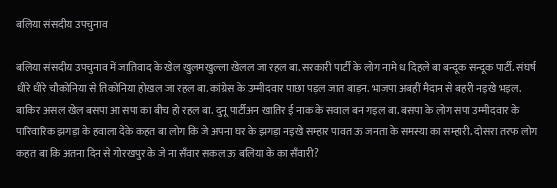बलिया संसदीय उपचुनाव

बलिया संसदीय उपचुनाव में जातिवाद के खेल खुलमखुल्ला खेलल जा रहल बा. सरकारी पार्टी के लोग नामे ध दिहले बा बन्दूक सन्दूक पार्टी. संघर्ष धीरे धीरे चौकोनिया से तिकोनिया होखल जा रहल बा. कांग्रेस के उम्मीदवार पाछा पड़ल जात बाड़न. भाजपा अबहीं मैदान से बहरी नइखे भइल. बाकिर असल खेल बसपा आ सपा का बीच हो रहल बा. दुनू पार्टीअन खातिर ई नाक के सवाल बन गइल बा. बसपा के लोग सपा उम्मीदवार के पारिवारिक झगड़ा के हवाला देके कहत बा लोग कि जे अपना घर के झगड़ा नइखे सम्हार पावत ऊ जनता के समस्या का सम्हारी. दोसरा तरफ लोग कहत बा कि अतना दिन से गोरखपुर के जे ना सँवार सकल ऊ बलिया के का सँवारी?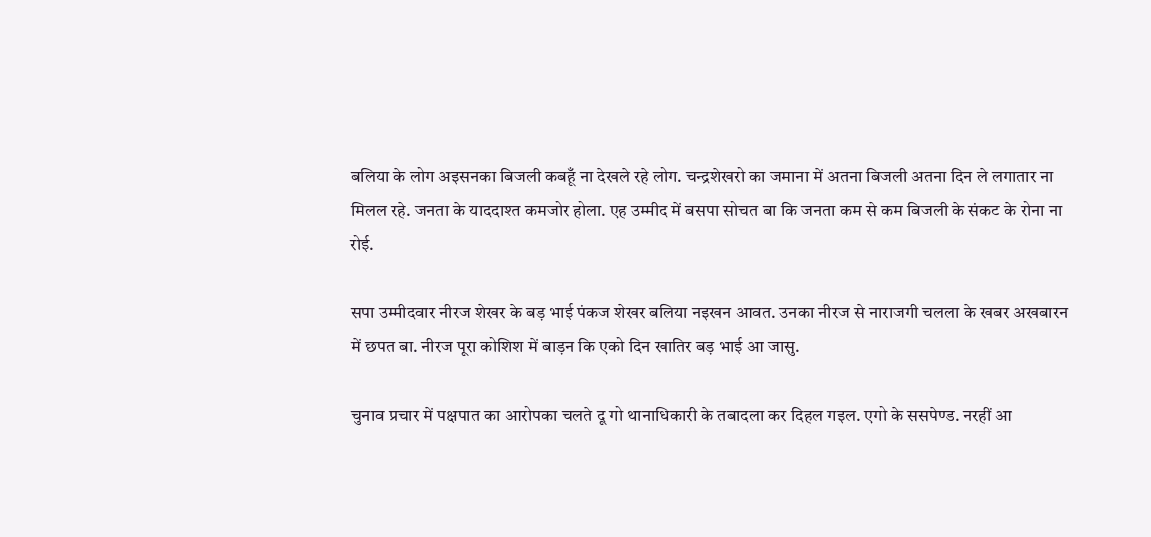बलिया के लोग अइसनका बिजली कबहूँ ना देखले रहे लोग. चन्द्रशेखरो का जमाना में अतना बिजली अतना दिन ले लगातार ना मिलल रहे. जनता के याददाश्त कमजोर होला. एह उम्मीद में बसपा सोचत बा कि जनता कम से कम बिजली के संकट के रोना ना रोई.

सपा उम्मीदवार नीरज शेखर के बड़ भाई पंकज शेखर बलिया नइखन आवत. उनका नीरज से नाराजगी चलला के खबर अखबारन में छपत बा. नीरज पूरा कोशिश में बाड़न कि एको दिन खातिर बड़ भाई आ जासु.

चुनाव प्रचार में पक्षपात का आरोपका चलते दू गो थानाधिकारी के तबादला कर दिहल गइल. एगो के ससपेण्ड. नरहीं आ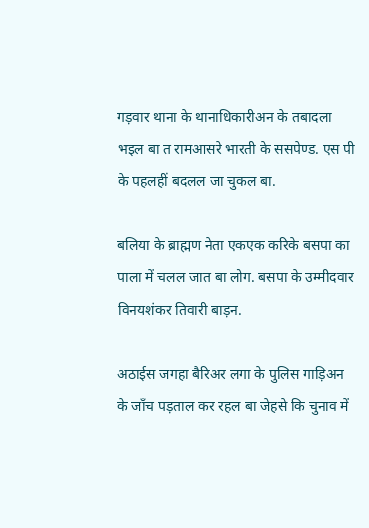गड़वार थाना के थानाधिकारीअन के तबादला भइल बा त रामआसरे भारती के ससपेण्ड. एस पी के पहलहीं बदलल जा चुकल बा.

बलिया के ब्राह्मण नेता एकएक करिके बसपा का पाला में चलल जात बा लोग. बसपा के उम्मीदवार विनयशंकर तिवारी बाड़न.

अठाईस जगहा बैरिअर लगा के पुलिस गाड़िअन के जाँच पड़ताल कर रहल बा जेहसे कि चुनाव में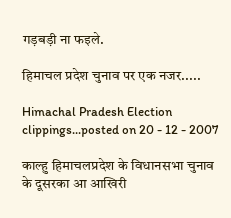गड़बड़ी ना फइले.

हिमाचल प्रदेश चुनाव पर एक नजर.....

Himachal Pradesh Election clippings...posted on 20 - 12 - 2007

काल्हु हिमाचलप्रदेश के विधानसभा चुनाव के दूसरका आ आखिरी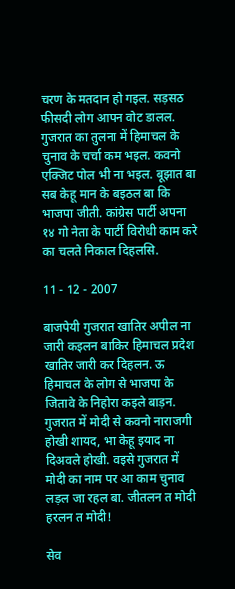चरण के मतदान हो गइल. सड़सठ फीसदी लोग आपन वोट डालल. गुजरात का तुलना में हिमाचल के चुनाव के चर्चा कम भइल. कवनो एक्जिट पोल भी ना भइल. बूझात बा सब केहू मान के बइठल बा कि भाजपा जीती. कांग्रेस पार्टी अपना १४ गो नेता के पार्टी विरोधी काम करे का चलते निकाल दिहलसि.

11 - 12 - 2007

बाजपेयी गुजरात खातिर अपील ना जारी कइलन बाकिर हिमाचल प्रदेश खातिर जारी कर दिहलन. ऊ हिमाचल के लोग से भाजपा के जितावे के निहोरा कइले बाड़न. गुजरात में मोदी से कवनो नाराजगी होखी शायद, भा केहू इयाद ना दिअवले होखी. वइसे गुजरात में मोदी का नाम पर आ काम चुनाव लड़ल जा रहल बा. जीतलन त मोदी हरलन त मोदी!

सेव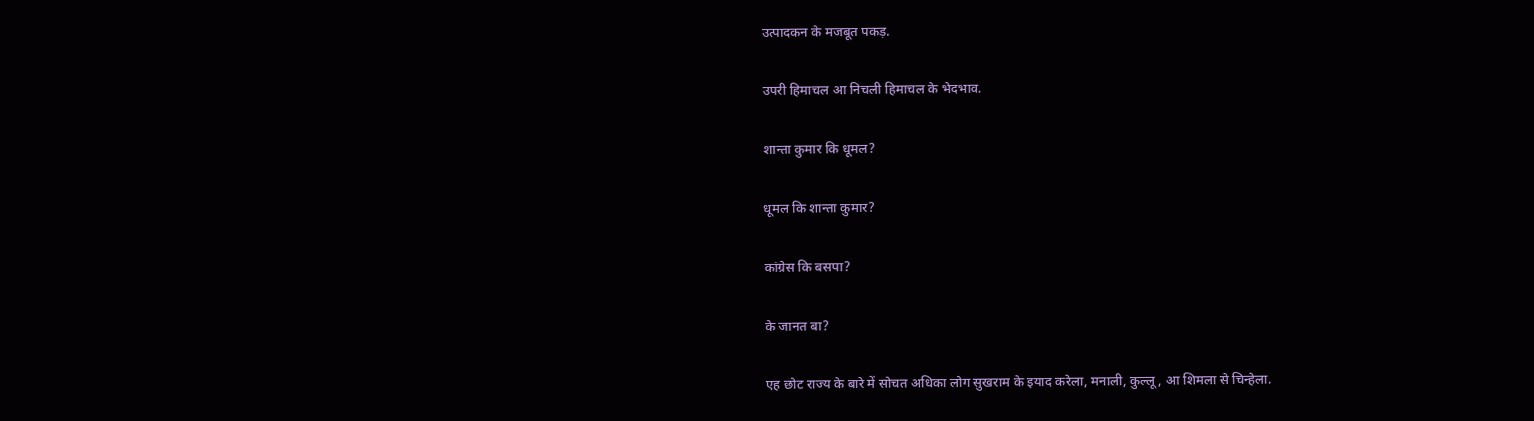उत्पादकन के मजबूत पकड़.

उपरी हिमाचल आ निचली हिमाचल के भेदभाव.

शान्ता कुमार कि धूमल?

धूमल कि शान्ता कुमार?

कांग्रेस कि बसपा?

के जानत बा?

एह छोट राज्य के बारे में सोचत अधिका लोग सुखराम के इयाद करेला, मनाली, कुल्लू, आ शिमला से चिन्हेला.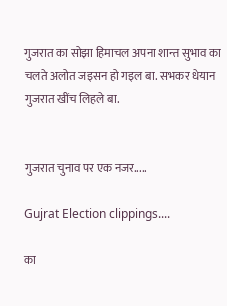गुजरात का सोझा हिमाचल अपना शान्त सुभाव का चलते अलोत जइसन हो गइल बा. सभकर धेयान गुजरात खींच लिहले बा.


गुजरात चुनाव पर एक नजर.....

Gujrat Election clippings....

का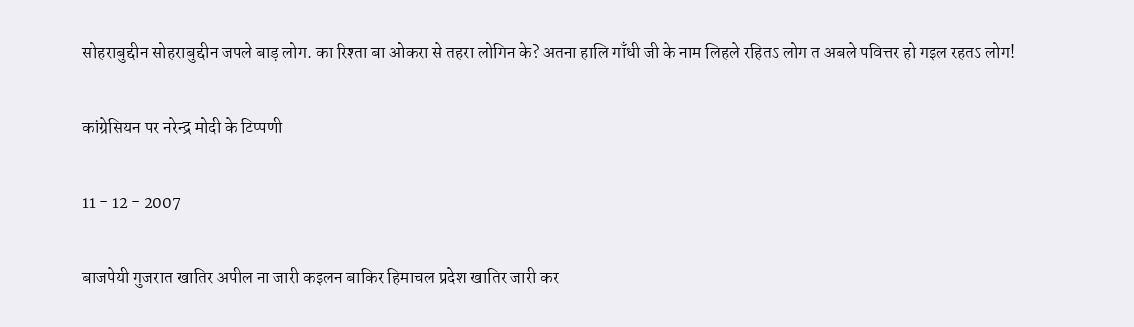सोहराबुद्दीन सोहराबुद्दीन जपले बाड़ लोग. का रिश्ता बा ओकरा से तहरा लोगिन के? अतना हालि गाँधी जी के नाम लिहले रहितऽ लोग त अबले पवित्तर हो गइल रहतऽ लोग!

कांग्रेसियन पर नरेन्द्र मोदी के टिप्पणी

11 - 12 - 2007

बाजपेयी गुजरात खातिर अपील ना जारी कइलन बाकिर हिमाचल प्रदेश खातिर जारी कर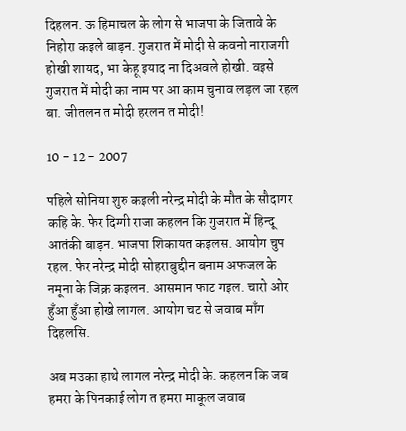दिहलन. ऊ हिमाचल के लोग से भाजपा के जितावे के निहोरा कइले बाड़न. गुजरात में मोदी से कवनो नाराजगी होखी शायद, भा केहू इयाद ना दिअवले होखी. वइसे गुजरात में मोदी का नाम पर आ काम चुनाव लड़ल जा रहल बा. जीतलन त मोदी हरलन त मोदी!

10 - 12 - 2007

पहिले सोनिया शुरु कइली नरेन्द्र मोदी के मौत के सौदागर कहि के. फेर दिग्गी राजा कहलन कि गुजरात में हिन्दू आतंकी बाड़न. भाजपा शिकायत कइलस. आयोग चुप रहल. फेर नरेन्द्र मोदी सोहराबुद्दीन बनाम अफजल के नमूना के जिक्र कइलन. आसमान फाट गइल. चारो ओर हुँआ हुँआ होखे लागल. आयोग चट से जवाब माँग दिहलसि.

अब मउका हाथे लागल नरेन्द्र मोदी के. कहलन कि जब हमरा के पिनकाई लोग त हमरा माकूल जवाब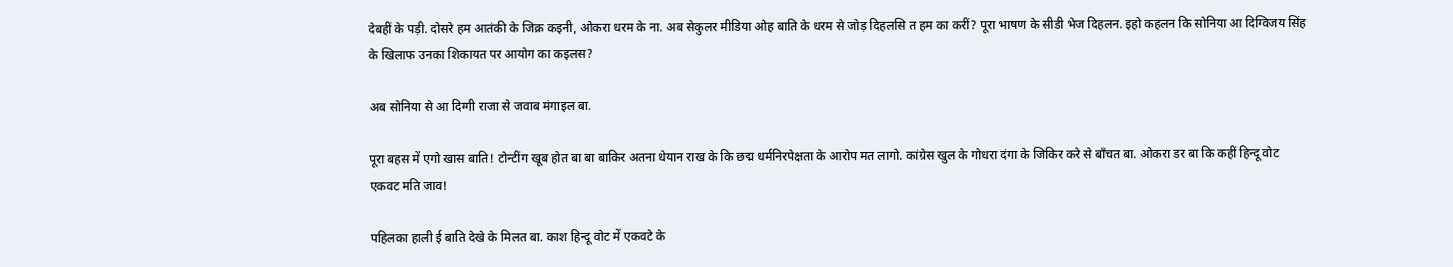देबहीं के पड़ी. दोसरे हम आतंकी के जिक्र कइनी, ओकरा धरम के ना. अब सेकुलर मीडिया ओह बाति के धरम से जोड़ दिहलसि त हम का करीं? पूरा भाषण के सीडी भेज दिहलन. इहो कहलन कि सोनिया आ दिग्विजय सिंह के खिलाफ उनका शिकायत पर आयोग का कइलस?

अब सोनिया से आ दिग्गी राजा से जवाब मंगाइल बा.

पूरा बहस में एगो खास बाति! टोन्टींग खूब होत बा बा बाकिर अतना धेयान राख के कि छद्म धर्मनिरपेक्षता के आरोप मत लागो. कांग्रेस खुल के गोधरा दंगा के जिकिर करे से बाँचत बा. ओकरा डर बा कि कहीं हिन्दू वोट एकवट मति जाव!

पहिलका हाली ई बाति देखे के मिलत बा. काश हिन्दू वोट में एकवटे के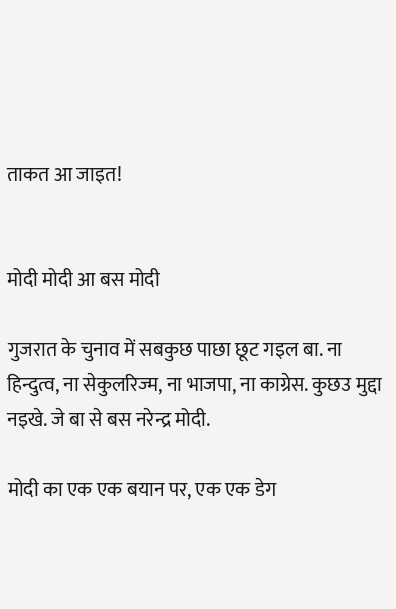ताकत आ जाइत!


मोदी मोदी आ बस मोदी

गुजरात के चुनाव में सबकुछ पाछा छूट गइल बा. ना हिन्दुत्व, ना सेकुलरिज्म, ना भाजपा, ना काग्रेस. कुछउ मुद्दा नइखे. जे बा से बस नरेन्द्र मोदी.

मोदी का एक एक बयान पर, एक एक डेग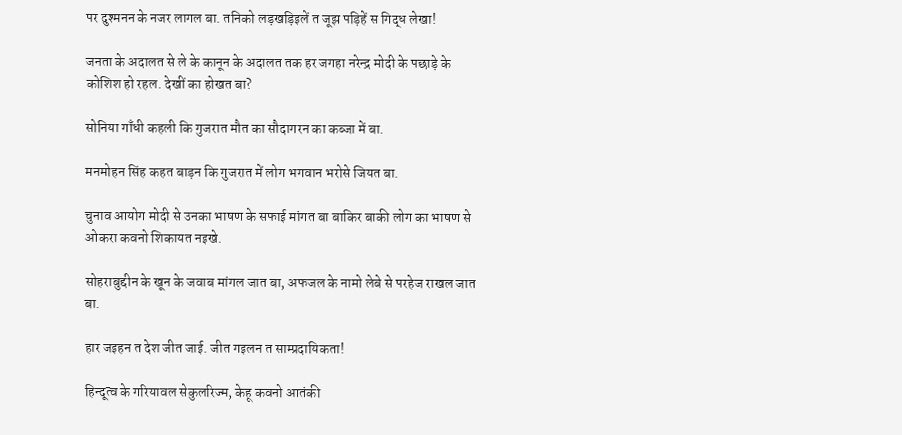पर दुश्मनन के नजर लागल बा. तनिको लड़खड़िइलें त जूझ पड़िहें स गिद्ध लेखा!

जनता के अदालत से ले के कानून के अदालत तक हर जगहा नरेन्द्र मोदी के पछाड़े के कोशिश हो रहल. देखीं का होखत बा?

सोनिया गाँधी कहली कि गुजरात मौत का सौदागरन का कब्जा में बा.

मनमोहन सिंह कहत बाड़न कि गुजरात में लोग भगवान भरोसे जियत बा.

चुनाव आयोग मोदी से उनका भाषण के सफाई मांगत बा बाकिर बाकी लोग का भाषण से ओकरा कवनो शिकायत नइखे.

सोहराबुद्दीन के खून के जवाब मांगल जात बा, अफजल के नामो लेबे से परहेज राखल जात बा.

हार जइहन त देश जीत जाई. जीत गइलन त साम्प्रदायिकता!

हिन्दूत्व के गरियावल सेकुलरिज्म, केहू कवनो आतंकी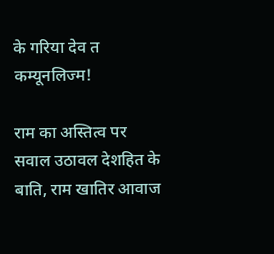के गरिया देव त कम्यूनलिज्म!

राम का अस्तित्व पर सवाल उठावल देशहित के बाति, राम खातिर आवाज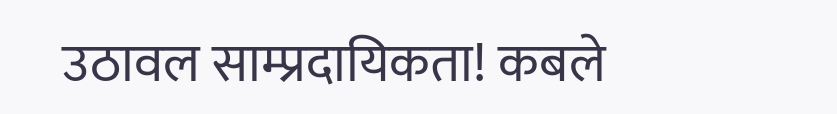उठावल साम्प्रदायिकता! कबले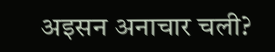अइसन अनाचार चली?